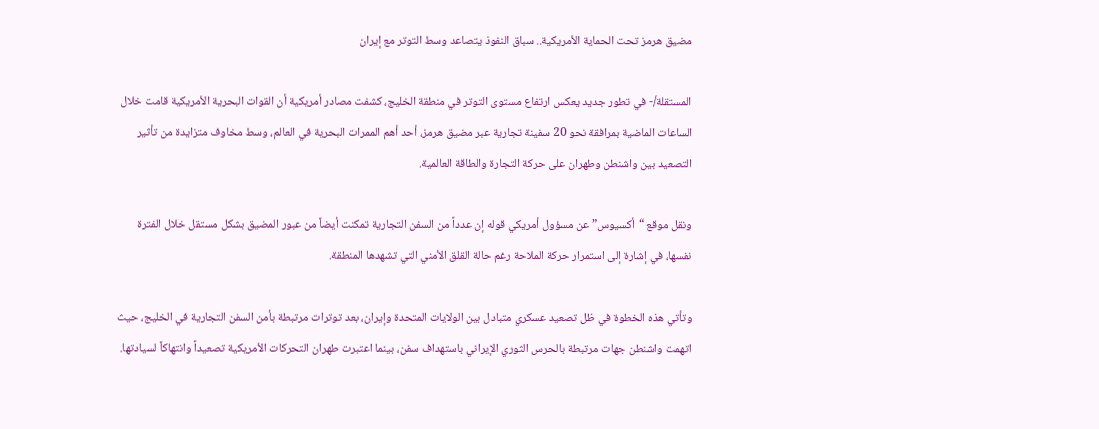مضيق هرمز تحت الحماية الأمريكية.. سباق النفوذ يتصاعد وسط التوتر مع إيران

المستقلة/- في تطور جديد يعكس ارتفاع مستوى التوتر في منطقة الخليج، كشفت مصادر أمريكية أن القوات البحرية الأمريكية قامت خلال الساعات الماضية بمرافقة نحو 20 سفينة تجارية عبر مضيق هرمز، أحد أهم الممرات البحرية في العالم، وسط مخاوف متزايدة من تأثير التصعيد بين واشنطن وطهران على حركة التجارة والطاقة العالمية.

ونقل موقع “أكسيوس” عن مسؤول أمريكي قوله إن عدداً من السفن التجارية تمكنت أيضاً من عبور المضيق بشكل مستقل خلال الفترة نفسها، في إشارة إلى استمرار حركة الملاحة رغم حالة القلق الأمني التي تشهدها المنطقة.

وتأتي هذه الخطوة في ظل تصعيد عسكري متبادل بين الولايات المتحدة وإيران، بعد توترات مرتبطة بأمن السفن التجارية في الخليج، حيث اتهمت واشنطن جهات مرتبطة بالحرس الثوري الإيراني باستهداف سفن، بينما اعتبرت طهران التحركات الأمريكية تصعيداً وانتهاكاً لسيادتها.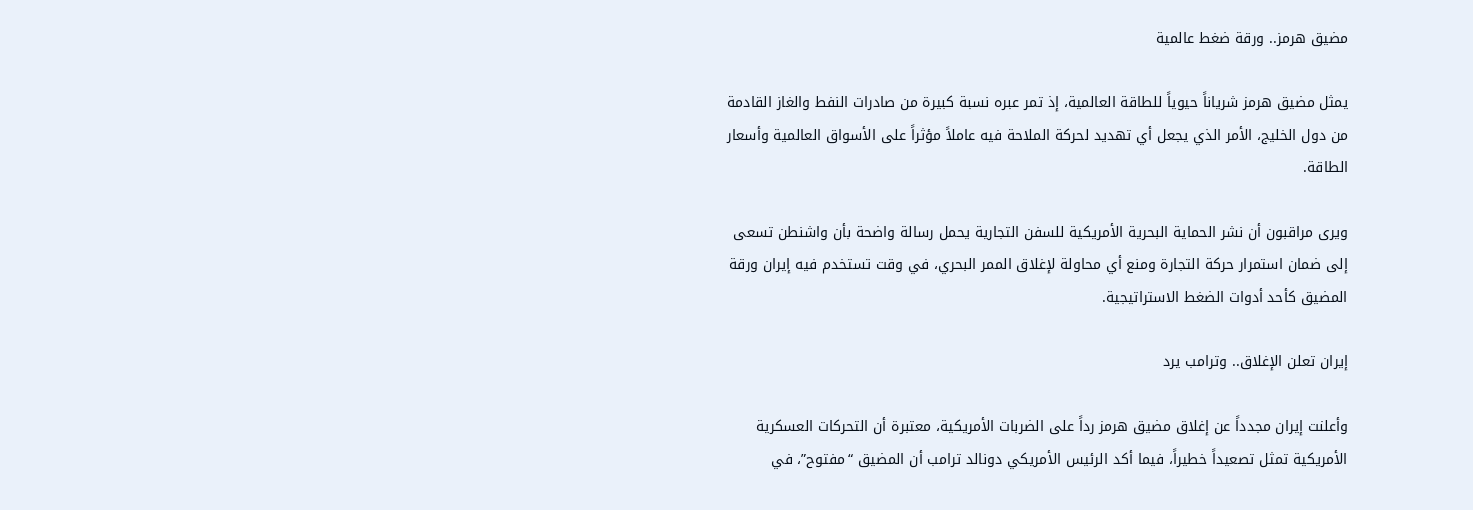مضيق هرمز.. ورقة ضغط عالمية

يمثل مضيق هرمز شرياناً حيوياً للطاقة العالمية، إذ تمر عبره نسبة كبيرة من صادرات النفط والغاز القادمة من دول الخليج، الأمر الذي يجعل أي تهديد لحركة الملاحة فيه عاملاً مؤثراً على الأسواق العالمية وأسعار الطاقة.

ويرى مراقبون أن نشر الحماية البحرية الأمريكية للسفن التجارية يحمل رسالة واضحة بأن واشنطن تسعى إلى ضمان استمرار حركة التجارة ومنع أي محاولة لإغلاق الممر البحري، في وقت تستخدم فيه إيران ورقة المضيق كأحد أدوات الضغط الاستراتيجية.

إيران تعلن الإغلاق.. وترامب يرد

وأعلنت إيران مجدداً عن إغلاق مضيق هرمز رداً على الضربات الأمريكية، معتبرة أن التحركات العسكرية الأمريكية تمثل تصعيداً خطيراً، فيما أكد الرئيس الأمريكي دونالد ترامب أن المضيق “مفتوح”، في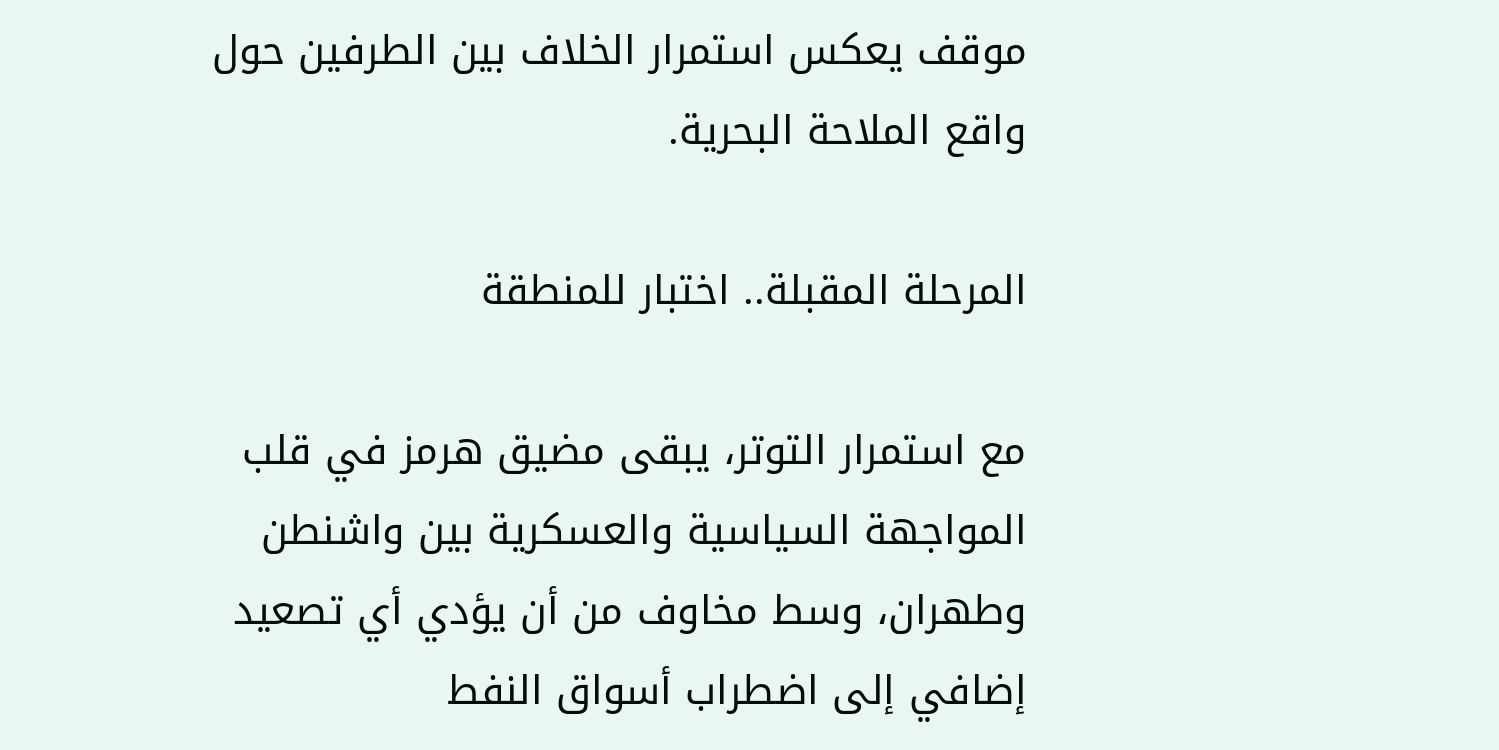موقف يعكس استمرار الخلاف بين الطرفين حول واقع الملاحة البحرية.

المرحلة المقبلة.. اختبار للمنطقة

مع استمرار التوتر، يبقى مضيق هرمز في قلب المواجهة السياسية والعسكرية بين واشنطن وطهران، وسط مخاوف من أن يؤدي أي تصعيد إضافي إلى اضطراب أسواق النفط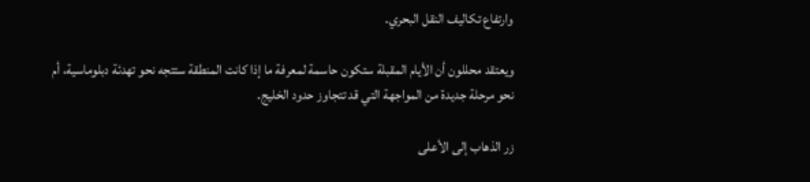وارتفاع تكاليف النقل البحري.

ويعتقد محللون أن الأيام المقبلة ستكون حاسمة لمعرفة ما إذا كانت المنطقة ستتجه نحو تهدئة دبلوماسية، أم نحو مرحلة جديدة من المواجهة التي قد تتجاوز حدود الخليج.

زر الذهاب إلى الأعلى